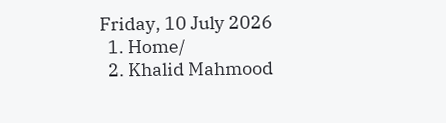Friday, 10 July 2026
  1. Home/
  2. Khalid Mahmood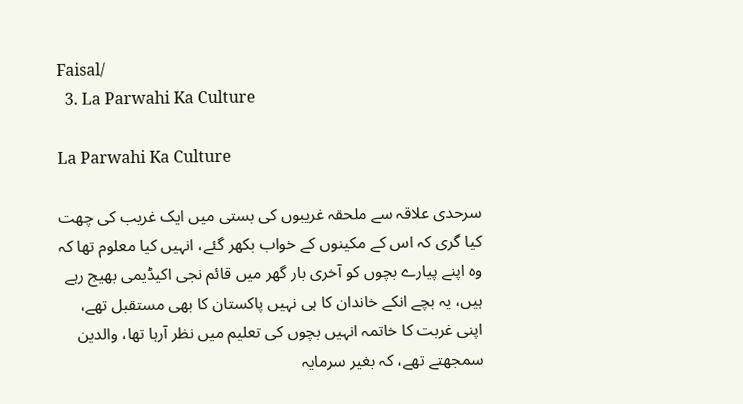Faisal/
  3. La Parwahi Ka Culture

La Parwahi Ka Culture

سرحدی علاقہ سے ملحقہ غریبوں کی بستی میں ایک غریب کی چھت کیا گری کہ اس کے مکینوں کے خواب بکھر گئے، انہیں کیا معلوم تھا کہ وہ اپنے پیارے بچوں کو آخری بار گھر میں قائم نجی اکیڈیمی بھیج رہے ہیں، یہ بچے انکے خاندان کا ہی نہیں پاکستان کا بھی مستقبل تھے، اپنی غربت کا خاتمہ انہیں بچوں کی تعلیم میں نظر آرہا تھا، والدین سمجھتے تھے، کہ بغیر سرمایہ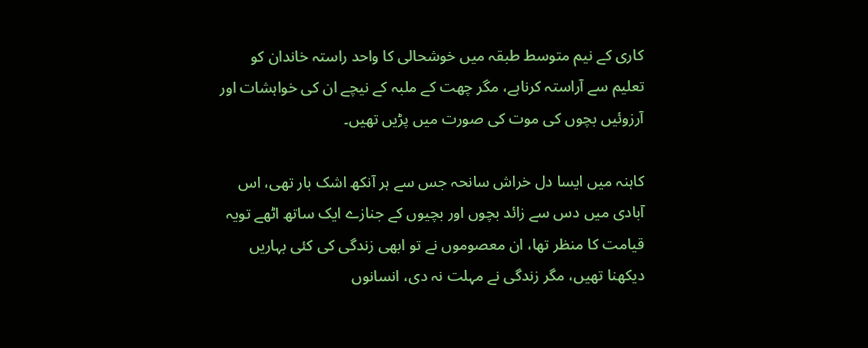کاری کے نیم متوسط طبقہ میں خوشحالی کا واحد راستہ خاندان کو تعلیم سے آراستہ کرناہے، مگر چھت کے ملبہ کے نیچے ان کی خواہشات اور آرزوئیں بچوں کی موت کی صورت میں پڑیں تھیں۔

کاہنہ میں ایسا دل خراش سانحہ جس سے ہر آنکھ اشک بار تھی، اس آبادی میں دس سے زائد بچوں اور بچیوں کے جنازے ایک ساتھ اٹھے تویہ قیامت کا منظر تھا، ان معصوموں نے تو ابھی زندگی کی کئی بہاریں دیکھنا تھیں، مگر زندگی نے مہلت نہ دی، انسانوں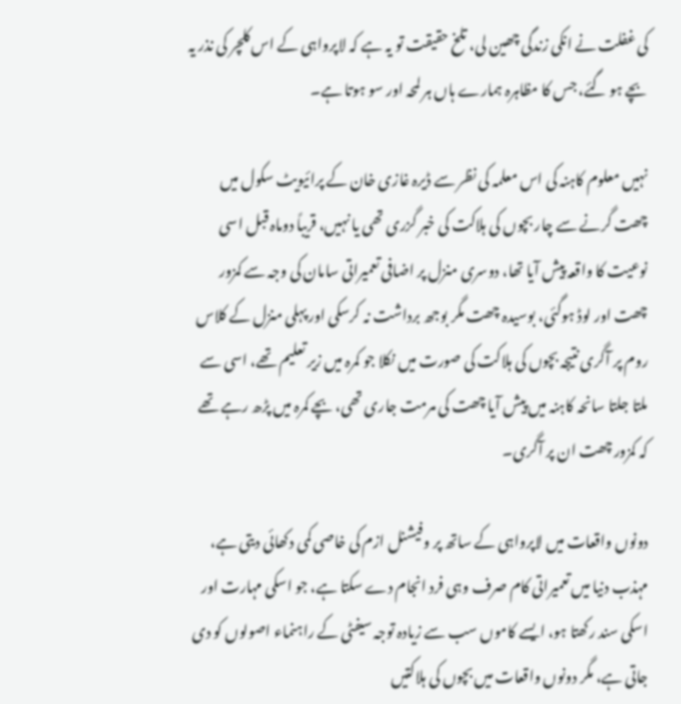کی غفلت نے انکی زندگی چھین لی، تلخ حقیقت تو یہ ہے کہ لاپرواہی کے اس کلچر کی نذر یہ بچے ہو گئے، جس کا مظاہرہ ہمارے ہاں ہر لمحہ اور سو ہوتا ہے۔

نہیں معلوم کاہنہ کی اس معلمہ کی نظر سے ڈیرہ غازی خان کے پرائیویٹ سکول میں چھت گرنے سے چار بچوں کی ہلاکت کی خبر گزری تھی یا نہیں، قریباً دوماہ قبل اسی نوعیت کا واقعہ پیش آیا تھا، دوسری منزل پر اضافی تعمیراتی سامان کی وجہ سے کمزور چھت اور لوڈ ہوگئی، بوسیدہ چھت مگر بوجھ برداشت نہ کرسکی اور پہلی منزل کے کلاس روم پر آگری نتیجہ بچوں کی ہلاکت کی صورت میں نکلا جو کمرہ میں زیر تعلیم تھے، اسی سے ملتا جلتا سانحہ کاہنہ میں پیش آیا چھت کی مرمت جاری تھی، بچے کمرہ میں پڑھ رہے تھے کہ کمزور چھت ان پر آگری۔

دونوں واقعات میں لاپرواہی کے ساتھ پر وفیشنل ازم کی خاصی کمی دکھائی دیتی ہے، مہذب دنیا میں تعمیراتی کام صرف وہی فرد انجام دے سکتا ہے، جو اسکی مہارت اور اسکی سند رکھتا ہو، ایسے کاموں سب سے زیادہ توجہ سیفٹی کے راہنماء اصولوں کو دی جاتی ہے، مگر دونوں واقعات میں بچوں کی ہلاکتیں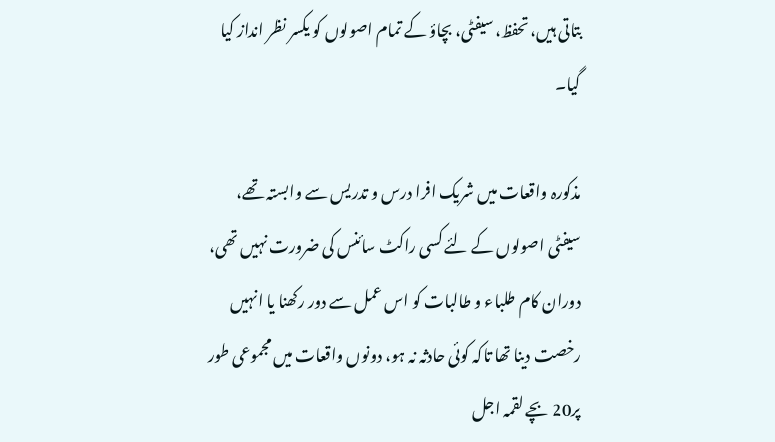بتاتی ہیں، تحفظ، سیفٹی، بچاؤ کے تمام اصولوں کو یکسر نظر انداز کیا گیا۔

مذکورہ واقعات میں شریک افرا درس و تدریس سے وابستہ تھے، سیفٹی اصولوں کے لئے کسی راکٹ سائنس کی ضرورت نہیں تھی، دوران کام طلباء و طالبات کو اس عمل سے دور رکھنا یا انہیں رخصت دینا تھا تاکہ کوئی حادثہ نہ ہو، دونوں واقعات میں مجموعی طور پر20 بچے لقمہ اجل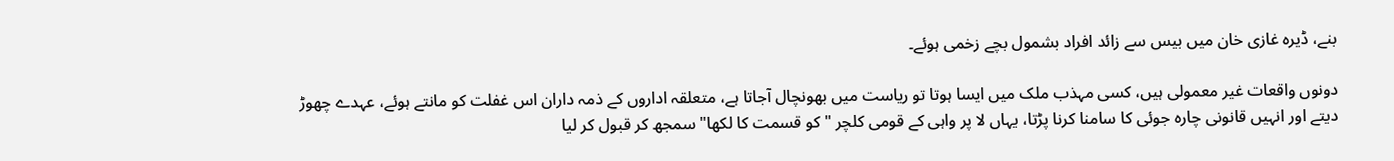بنے، ڈیرہ غازی خان میں بیس سے زائد افراد بشمول بچے زخمی ہوئے۔

دونوں واقعات غیر معمولی ہیں، کسی مہذب ملک میں ایسا ہوتا تو ریاست میں بھونچال آجاتا ہے، متعلقہ اداروں کے ذمہ داران اس غفلت کو مانتے ہوئے، عہدے چھوڑ دیتے اور انہیں قانونی چارہ جوئی کا سامنا کرنا پڑتا، یہاں لا پر واہی کے قومی کلچر "کو قسمت کا لکھا" سمجھ کر قبول کر لیا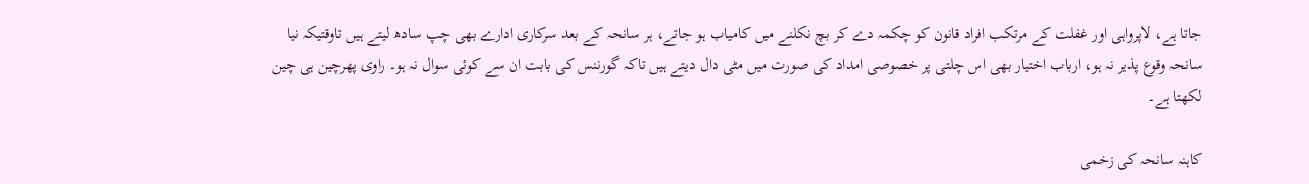جاتا ہے، لاپرواہی اور غفلت کے مرتکب افراد قانون کو چکمہ دے کر بچ نکلنے میں کامیاب ہو جاتے، ہر سانحہ کے بعد سرکاری ادارے بھی چپ سادھ لیتے ہیں تاوقتیکہ نیا سانحہ وقوع پذیر نہ ہو، ارباب اختیار بھی اس چلتی پر خصوصی امداد کی صورت میں مٹی دال دیتے ہیں تاکہ گورننس کی بابت ان سے کوئی سوال نہ ہو۔ راوی پھرچین ہی چین لکھتا ہے۔

کاہنہ سانحہ کی زخمی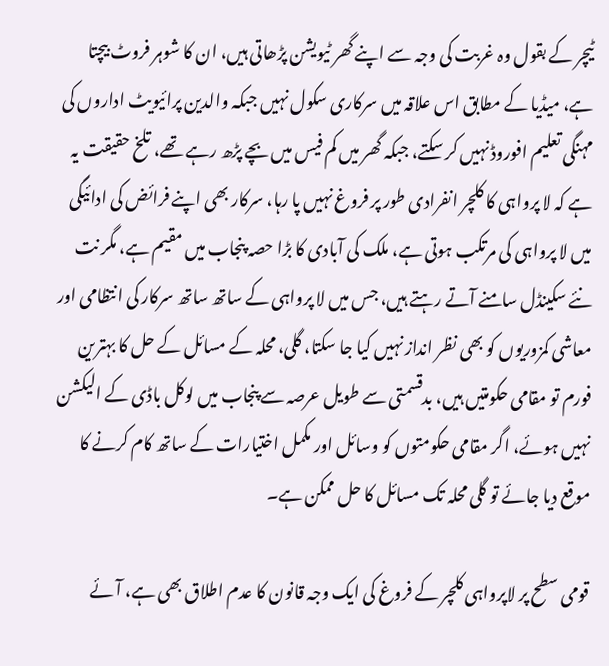ٹیچر کے بقول وہ غربت کی وجہ سے اپنے گھر ٹیویشن پڑھاتی ہیں، ان کا شوہر فروٹ بیچتا ہے، میڈیا کے مطابق اس علاقہ میں سرکاری سکول نہیں جبکہ والدین پرائیویٹ اداروں کی مہنگی تعلیم افوروڈ نہیں کر سکتے، جبکہ گھر میں کم فیس میں بچے پڑھ رہے تھے، تلخ حقیقت یہ ہے کہ لا پرواہی کا کلچر انفرادی طور پر فروغ نہیں پا رہا، سرکار بھی اپنے فرائض کی ادائیگی میں لا پرواہی کی مرتکب ہوتی ہے، ملک کی آبادی کا بڑا حصہ پنجاب میں مقیم ہے، مگر نت نئے سکینڈل سامنے آتے رہتے ہیں، جس میں لا پرواہی کے ساتھ ساتھ سرکار کی انتظامی اور معاشی کمزوریوں کو بھی نظر انداز نہیں کیا جا سکتا، گلی، محلہ کے مسائل کے حل کا بہترین فورم تو مقامی حکومتیں ہیں، بدقسمتی سے طویل عرصہ سے پنجاب میں لوکل باڈی کے الیکشن نہیں ہوئے، اگر مقامی حکومتوں کو وسائل اور مکمل اختیارات کے ساتھ کام کرنے کا موقع دیا جائے تو گلی محلہ تک مسائل کا حل ممکن ہے۔

قومی سطح پر لاپرواہی کلچر کے فروغ کی ایک وجہ قانون کا عدم اطلاق بھی ہے، آئے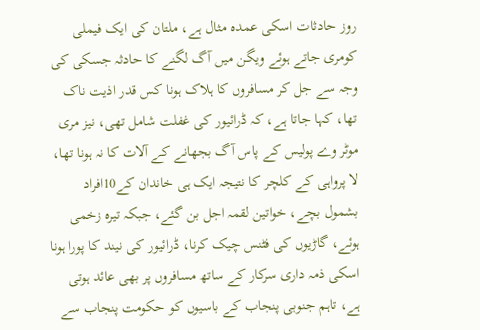روز حادثات اسکی عمدہ مثال ہے، ملتان کی ایک فیملی کومری جاتے ہوئے ویگن میں آگ لگنے کا حادثہ جسکی کی وجہ سے جل کر مسافروں کا ہلاک ہونا کس قدر اذیت ناک تھا، کہا جاتا ہے، کہ ڈرائیور کی غفلت شامل تھی، نیز مری موٹر وے پولیس کے پاس آگ بجھانے کے آلات کا نہ ہونا تھا، لا پرواہی کے کلچر کا نتیجہ ایک ہی خاندان کے10افراد بشمول بچے، خواتین لقمہ اجل بن گئے، جبکہ تیرہ زخمی ہوئے، گاڑیوں کی فٹنس چیک کرنا، ڈرائیور کی نیند کا پورا ہونا اسکی ذمہ داری سرکار کے ساتھ مسافروں پر بھی عائد ہوتی ہے، تاہم جنوبی پنجاب کے باسیوں کو حکومت پنجاب سے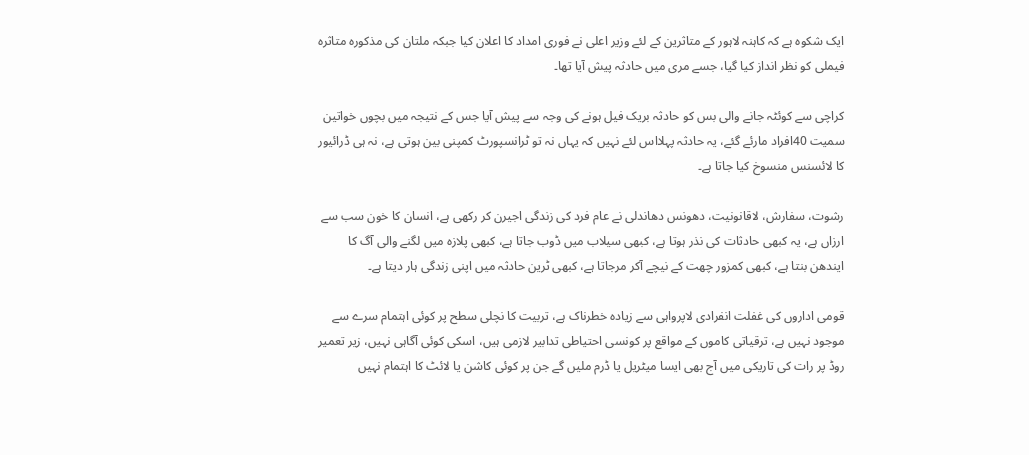ایک شکوہ ہے کہ کاہنہ لاہور کے متاثرین کے لئے وزیر اعلی نے فوری امداد کا اعلان کیا جبکہ ملتان کی مذکورہ متاثرہ فیملی کو نظر انداز کیا گیا، جسے مری میں حادثہ پیش آیا تھا۔

کراچی سے کوئٹہ جانے والی بس کو حادثہ بریک فیل ہونے کی وجہ سے پیش آیا جس کے نتیجہ میں بچوں خواتین سمیت 40افراد مارئے گئے، یہ حادثہ پہلااس لئے نہیں کہ یہاں نہ تو ٹرانسپورٹ کمپنی بین ہوتی ہے، نہ ہی ڈرائیور کا لائسنس منسوخ کیا جاتا ہے۔

رشوت، سفارش، لاقانونیت، دھونس دھاندلی نے عام فرد کی زندگی اجیرن کر رکھی ہے، انسان کا خون سب سے ارزاں ہے، یہ کبھی حادثات کی نذر ہوتا ہے، کبھی سیلاب میں ڈوب جاتا ہے، کبھی پلازہ میں لگنے والی آگ کا ایندھن بنتا ہے، کبھی کمزور چھت کے نیچے آکر مرجاتا ہے، کبھی ٹرین حادثہ میں اپنی زندگی ہار دیتا ہے۔

قومی اداروں کی غفلت انفرادی لاپرواہی سے زیادہ خطرناک ہے، تربیت کا نچلی سطح پر کوئی اہتمام سرے سے موجود نہیں ہے، ترقیاتی کاموں کے مواقع پر کونسی احتیاطی تدابیر لازمی ہیں، اسکی کوئی آگاہی نہیں، زیر تعمیر روڈ پر رات کی تاریکی میں آج بھی ایسا میٹریل یا ڈرم ملیں گے جن پر کوئی کاشن یا لائٹ کا اہتمام نہیں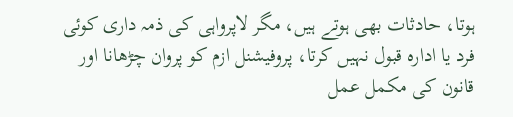ہوتا، حادثات بھی ہوتے ہیں، مگر لاپرواہی کی ذمہ داری کوئی فرد یا ادارہ قبول نہیں کرتا، پروفیشنل ازم کو پروان چڑھانا اور قانون کی مکمل عمل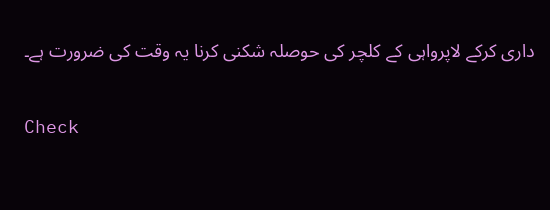داری کرکے لاپرواہی کے کلچر کی حوصلہ شکنی کرنا یہ وقت کی ضرورت ہے۔

Check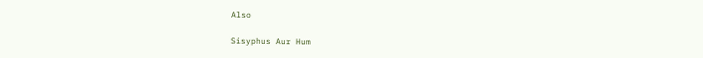Also

Sisyphus Aur Hum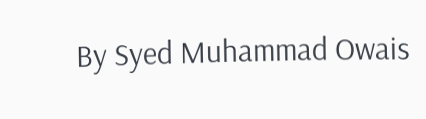By Syed Muhammad Owais